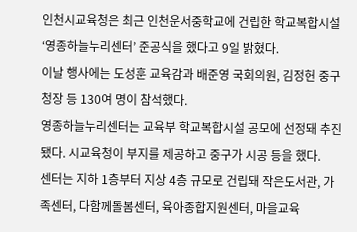인천시교육청은 최근 인천운서중학교에 건립한 학교복합시설 ‘영종하늘누리센터’ 준공식을 했다고 9일 밝혔다.
이날 행사에는 도성훈 교육감과 배준영 국회의원, 김정헌 중구청장 등 130여 명이 참석했다.
영종하늘누리센터는 교육부 학교복합시설 공모에 선정돼 추진됐다. 시교육청이 부지를 제공하고 중구가 시공 등을 했다.
센터는 지하 1층부터 지상 4층 규모로 건립돼 작은도서관, 가족센터, 다함께돌봄센터, 육아종합지원센터, 마을교육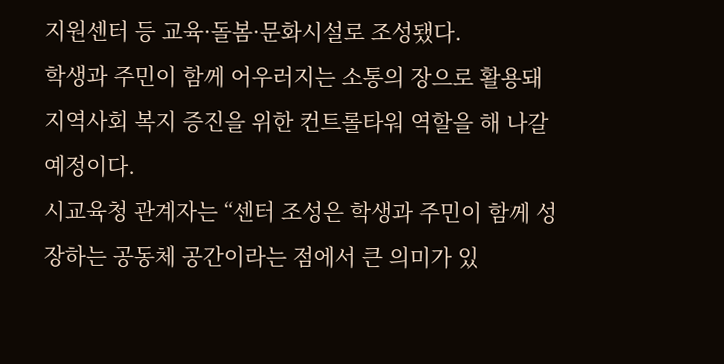지원센터 등 교육·돌봄·문화시설로 조성됐다.
학생과 주민이 함께 어우러지는 소통의 장으로 활용돼 지역사회 복지 증진을 위한 컨트롤타워 역할을 해 나갈 예정이다.
시교육청 관계자는 “센터 조성은 학생과 주민이 함께 성장하는 공동체 공간이라는 점에서 큰 의미가 있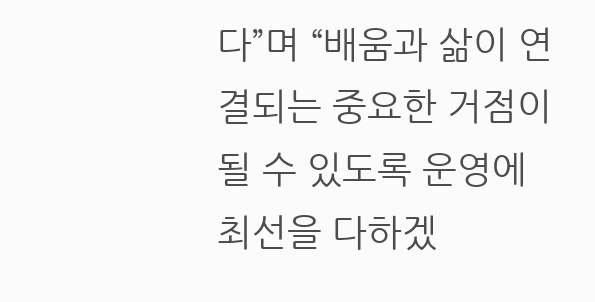다”며 “배움과 삶이 연결되는 중요한 거점이 될 수 있도록 운영에 최선을 다하겠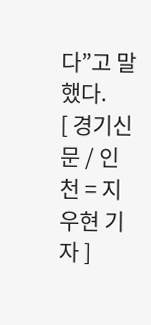다”고 말했다.
[ 경기신문 / 인천 = 지우현 기자 ]